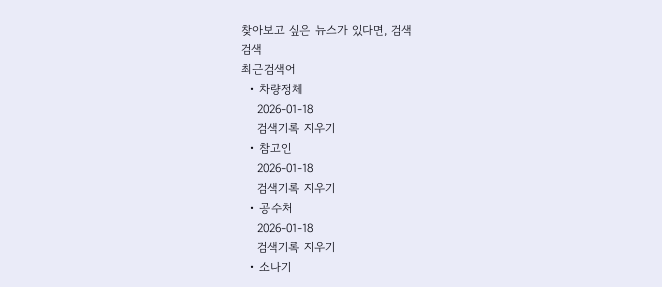찾아보고 싶은 뉴스가 있다면, 검색
검색
최근검색어
  • 차량정체
    2026-01-18
    검색기록 지우기
  • 참고인
    2026-01-18
    검색기록 지우기
  • 공수처
    2026-01-18
    검색기록 지우기
  • 소나기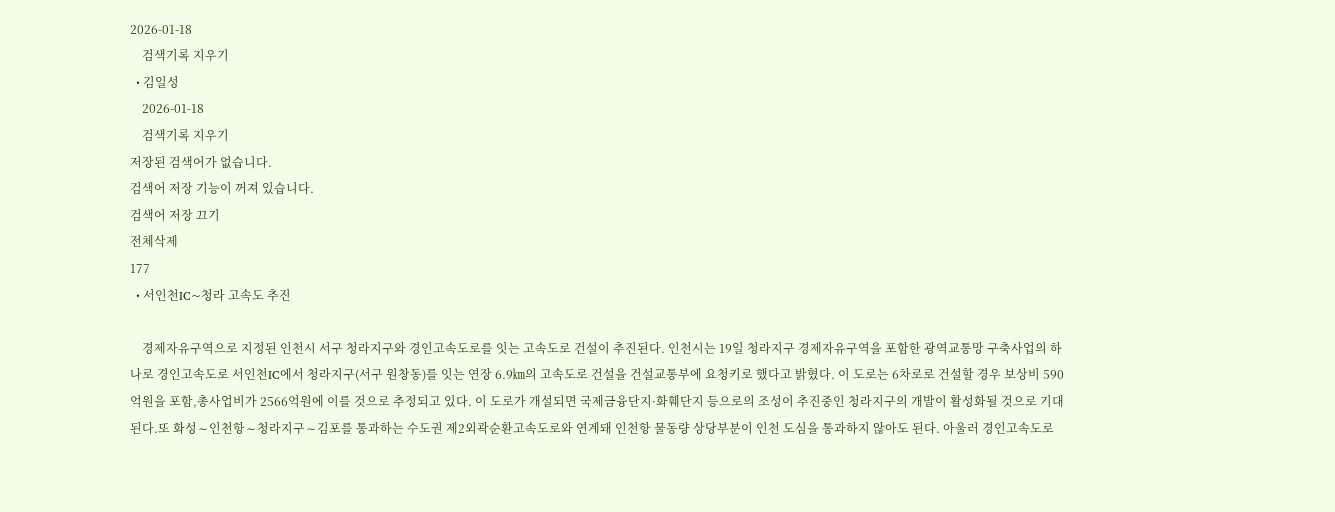2026-01-18
    검색기록 지우기
  • 김일성
    2026-01-18
    검색기록 지우기
저장된 검색어가 없습니다.
검색어 저장 기능이 꺼져 있습니다.
검색어 저장 끄기
전체삭제
177
  • 서인천IC~청라 고속도 추진

    경제자유구역으로 지정된 인천시 서구 청라지구와 경인고속도로를 잇는 고속도로 건설이 추진된다. 인천시는 19일 청라지구 경제자유구역을 포함한 광역교통망 구축사업의 하나로 경인고속도로 서인천IC에서 청라지구(서구 원창동)를 잇는 연장 6.9㎞의 고속도로 건설을 건설교통부에 요청키로 했다고 밝혔다. 이 도로는 6차로로 건설할 경우 보상비 590억원을 포함,총사업비가 2566억원에 이를 것으로 추정되고 있다. 이 도로가 개설되면 국제금융단지·화훼단지 등으로의 조성이 추진중인 청라지구의 개발이 활성화될 것으로 기대된다.또 화성∼인천항∼청라지구∼김포를 통과하는 수도권 제2외곽순환고속도로와 연계돼 인천항 물동량 상당부분이 인천 도심을 통과하지 않아도 된다. 아울러 경인고속도로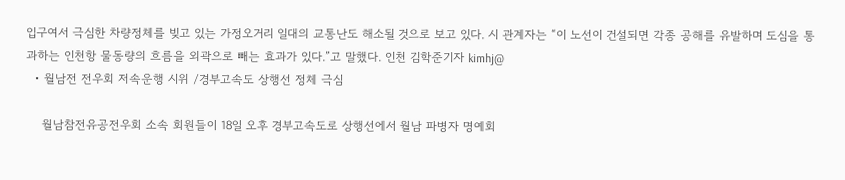입구여서 극심한 차량정체를 빚고 있는 가정오거리 일대의 교통난도 해소될 것으로 보고 있다. 시 관계자는 “이 노선이 건설되면 각종 공해를 유발하며 도심을 통과하는 인천항 물동량의 흐름을 외곽으로 빼는 효과가 있다.”고 말했다. 인천 김학준기자 kimhj@
  • 월남전 전우회 저속운행 시위 /경부고속도 상행선 정체 극심

    월남참전유공전우회 소속 회원들이 18일 오후 경부고속도로 상행선에서 월남 파병자 명예회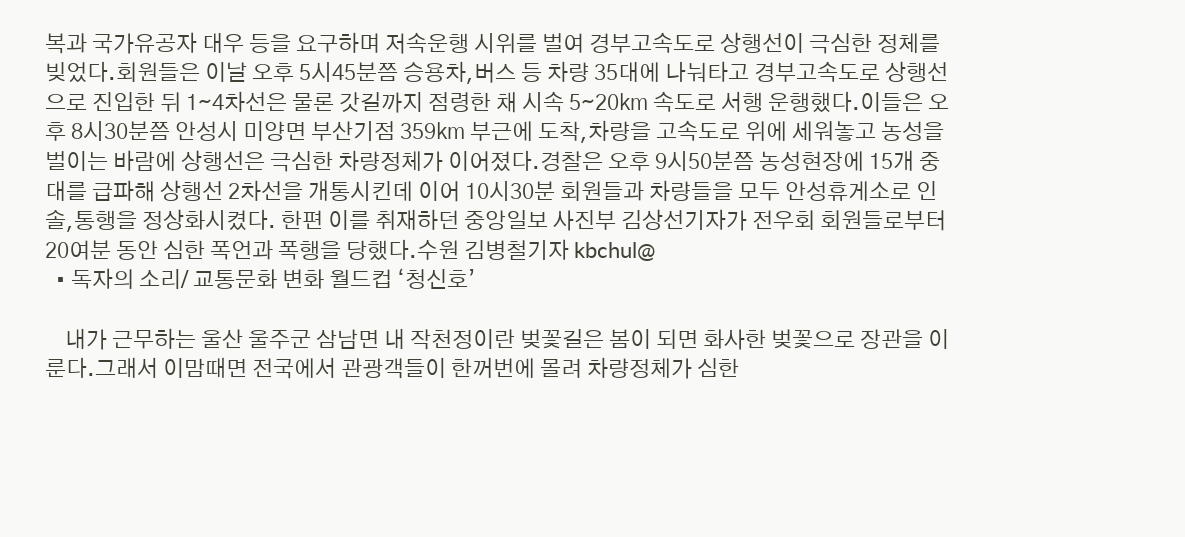복과 국가유공자 대우 등을 요구하며 저속운행 시위를 벌여 경부고속도로 상행선이 극심한 정체를 빚었다.회원들은 이날 오후 5시45분쯤 승용차,버스 등 차량 35대에 나눠타고 경부고속도로 상행선으로 진입한 뒤 1∼4차선은 물론 갓길까지 점령한 채 시속 5∼20㎞ 속도로 서행 운행했다.이들은 오후 8시30분쯤 안성시 미양면 부산기점 359㎞ 부근에 도착,차량을 고속도로 위에 세워놓고 농성을 벌이는 바람에 상행선은 극심한 차량정체가 이어졌다.경찰은 오후 9시50분쯤 농성현장에 15개 중대를 급파해 상행선 2차선을 개통시킨데 이어 10시30분 회원들과 차량들을 모두 안성휴게소로 인솔,통행을 정상화시켰다. 한편 이를 취재하던 중앙일보 사진부 김상선기자가 전우회 회원들로부터 20여분 동안 심한 폭언과 폭행을 당했다.수원 김병철기자 kbchul@
  • 독자의 소리/ 교통문화 변화 월드컵 ‘청신호’

    내가 근무하는 울산 울주군 삼남면 내 작천정이란 벚꽃길은 봄이 되면 화사한 벚꽃으로 장관을 이룬다.그래서 이맘때면 전국에서 관광객들이 한꺼번에 몰려 차량정체가 심한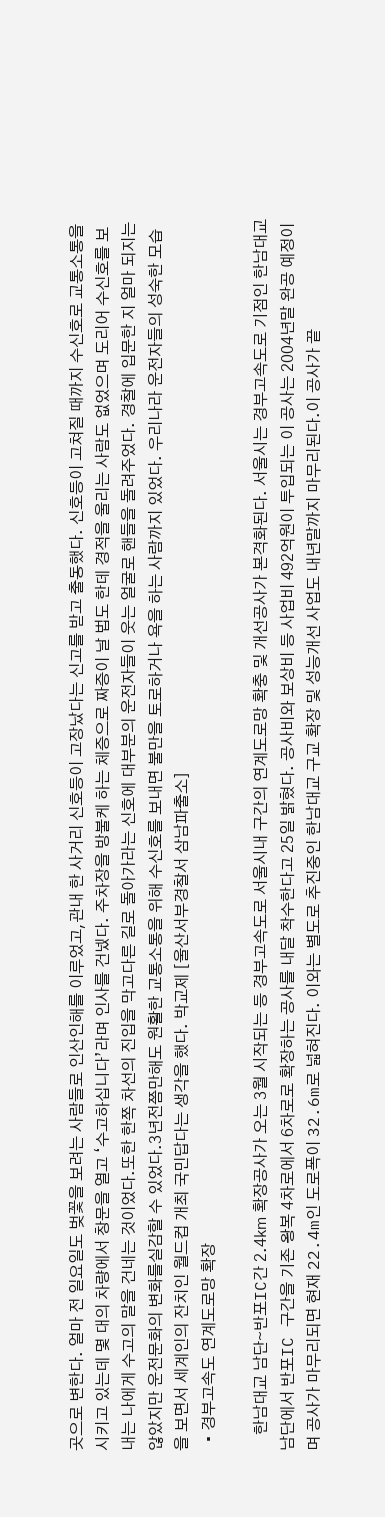곳으로 변한다. 얼마 전 일요일도 벚꽃을 보려는 사람들로 인산인해를 이루었고,관내 한 사거리 신호등이 고장났다는 신고를 받고 출동했다. 신호등이 고쳐질 때까지 수신호로 교통소통을 시키고 있는데 몇 대의 차량에서 창문을 열고 ‘수고하십니다’라며 인사를 건넸다. 주차장을 방불케 하는 체증으로 짜증이 날 법도 한데 경적을 울리는 사람도 없었으며 도리어 수신호를 보내는 나에게 수고의 말을 건네는 것이었다.또한 한쪽 차선의 진입을 막고다른 길로 돌아가라는 신호에 대부분의 운전자들이 웃는 얼굴로 핸들을 돌려주었다. 경찰에 입문한 지 얼마 되지는 않았지만 운전문화의 변화를실감할 수 있었다.3년전쯤만해도 원활한 교통소통을 위해 수신호를 보내면 불만을 토로하거나 욕을 하는 사람까지 있었다. 우리나라 운전자들의 성숙한 모습을 보면서 세계인의 잔치인 월드컵 개최 국민답다는 생각을 했다. 박교제 [울산서부경찰서 삼남파출소]
  • 경부고속도 연계도로망 확장

    한남대교 남단∼반포IC간 2.4㎞ 확장공사가 오는 3월 시작되는 등 경부고속도로 서울시내 구간의 연계도로망 확충 및 개선공사가 본격화된다. 서울시는 경부고속도로 기점인 한남대교 남단에서 반포IC 구간을 기존 왕복 4차로에서 6차로로 확장하는 공사를 내달 착수한다고 25일 밝혔다. 공사비와 보상비 등 사업비 492억원이 투입되는 이 공사는 2004년말 완공 예정이며 공사가 마무리되면 현재 22.4m인 도로폭이 32.6m로 넓혀진다. 이와는 별도로 추진중인 한남대교 구교 확장 및 성능개선 사업도 내년말까지 마무리된다.이 공사가 끝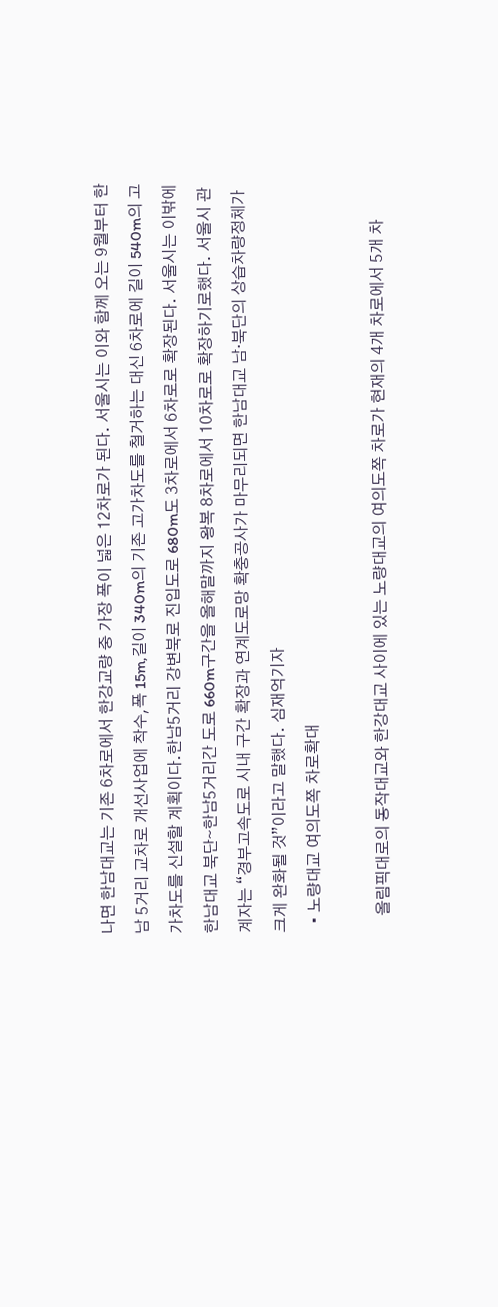나면 한남대교는 기존 6차로에서 한강교량 중 가장 폭이 넓은 12차로가 된다. 서울시는 이와 함께 오는 9월부터 한남 5거리 교차로 개선사업에 착수,폭 15m,길이 340m의 기존 고가차도를 철거하는 대신 6차로에 길이 540m의 고가차도를 신설할 계획이다.한남5거리 강변북로 진입도로 680m도 3차로에서 6차로로 확장된다. 서울시는 이밖에 한남대교 북단∼한남5거리간 도로 660m구간을 올해말까지 왕복 8차로에서 10차로로 확장하기로했다. 서울시 관계자는 “경부고속도로 시내 구간 확장과 연계도로망 확충공사가 마무리되면 한남대교 남·북단의 상습차량정체가 크게 완화될 것”이라고 말했다. 심재억기자
  • 노량대교 여의도쪽 차로확대

    올림픽대로의 동작대교와 한강대교 사이에 있는 노량대교의 여의도쪽 차로가 현재의 4개 차로에서 5개 차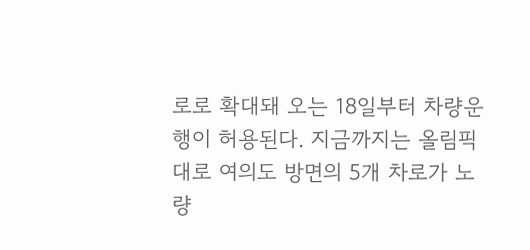로로 확대돼 오는 18일부터 차량운행이 허용된다. 지금까지는 올림픽대로 여의도 방면의 5개 차로가 노량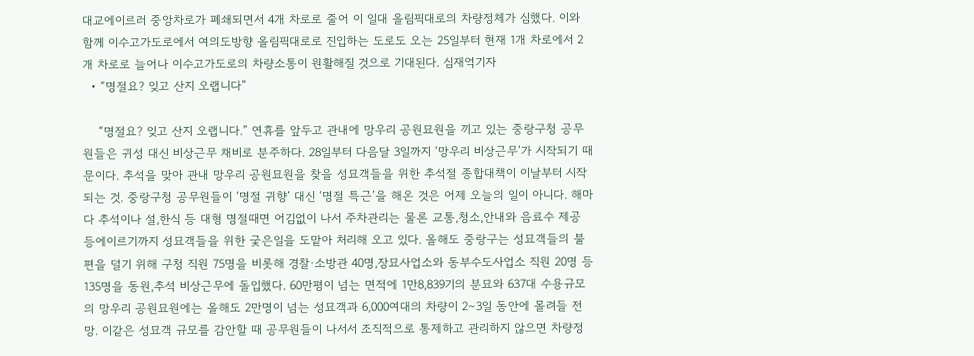대교에이르러 중앙차로가 폐쇄되면서 4개 차로로 줄어 이 일대 올림픽대로의 차량정체가 심했다. 이와 함께 이수고가도로에서 여의도방향 올림픽대로로 진입하는 도로도 오는 25일부터 현재 1개 차로에서 2개 차로로 늘어나 이수고가도로의 차량소통이 원활해질 것으로 기대된다. 심재억기자
  • “명절요? 잊고 산지 오랩니다”

    “명절요? 잊고 산지 오랩니다.” 연휴를 앞두고 관내에 망우리 공원묘원을 끼고 있는 중랑구청 공무원들은 귀성 대신 비상근무 채비로 분주하다. 28일부터 다음달 3일까지 ‘망우리 비상근무’가 시작되기 때문이다. 추석을 맞아 관내 망우리 공원묘원을 찾을 성묘객들을 위한 추석절 종합대책이 이날부터 시작되는 것. 중랑구청 공무원들이 ‘명절 귀향’ 대신 ‘명절 특근’을 해온 것은 어제 오늘의 일이 아니다. 해마다 추석이나 설,한식 등 대형 명절때면 어김없이 나서 주차관리는 물론 교통,청소,안내와 음료수 제공 등에이르기까지 성묘객들을 위한 궂은일을 도맡아 처리해 오고 있다. 올해도 중랑구는 성묘객들의 불편을 덜기 위해 구청 직원 75명을 비롯해 경찰·소방관 40명,장묘사업소와 동부수도사업소 직원 20명 등 135명을 동원,추석 비상근무에 돌입했다. 60만평이 넘는 면적에 1만8,839기의 분묘와 637대 수용규모의 망우리 공원묘원에는 올해도 2만명이 넘는 성묘객과 6,000여대의 차량이 2∼3일 동안에 몰려들 전망. 이같은 성묘객 규모를 감안할 때 공무원들이 나서서 조직적으로 통제하고 관리하지 않으면 차량정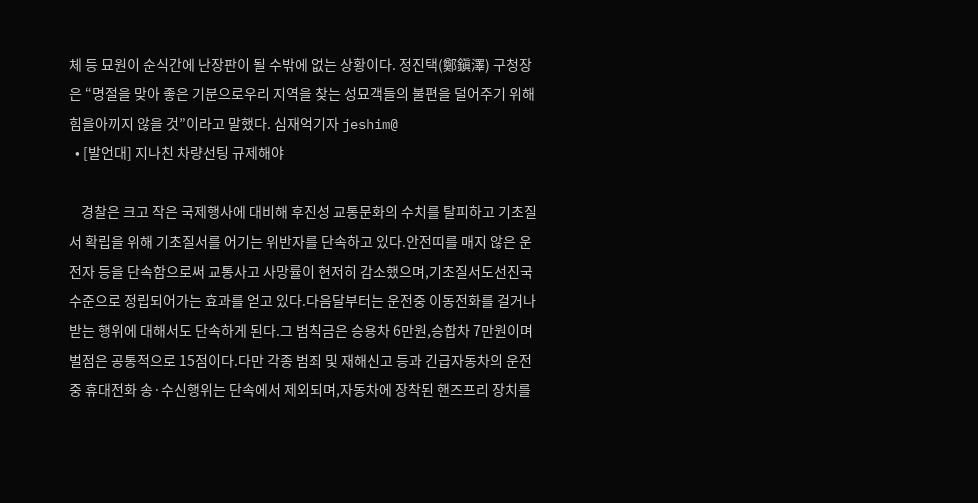체 등 묘원이 순식간에 난장판이 될 수밖에 없는 상황이다. 정진택(鄭鎭澤) 구청장은 “명절을 맞아 좋은 기분으로우리 지역을 찾는 성묘객들의 불편을 덜어주기 위해 힘을아끼지 않을 것”이라고 말했다. 심재억기자 jeshim@
  • [발언대] 지나친 차량선팅 규제해야

    경찰은 크고 작은 국제행사에 대비해 후진성 교통문화의 수치를 탈피하고 기초질서 확립을 위해 기초질서를 어기는 위반자를 단속하고 있다.안전띠를 매지 않은 운전자 등을 단속함으로써 교통사고 사망률이 현저히 감소했으며,기초질서도선진국 수준으로 정립되어가는 효과를 얻고 있다.다음달부터는 운전중 이동전화를 걸거나 받는 행위에 대해서도 단속하게 된다.그 범칙금은 승용차 6만원,승합차 7만원이며 벌점은 공통적으로 15점이다.다만 각종 범죄 및 재해신고 등과 긴급자동차의 운전 중 휴대전화 송·수신행위는 단속에서 제외되며,자동차에 장착된 핸즈프리 장치를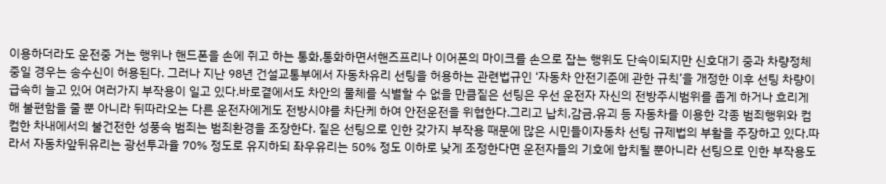이용하더라도 운전중 거는 행위나 핸드폰을 손에 쥐고 하는 통화,통화하면서핸즈프리나 이어폰의 마이크를 손으로 잡는 행위도 단속이되지만 신호대기 중과 차량정체 중일 경우는 송수신이 허용된다. 그러나 지난 98년 건설교통부에서 자동차유리 선팅을 허용하는 관련법규인 ‘자동차 안전기준에 관한 규칙’을 개정한 이후 선팅 차량이 급속히 늘고 있어 여러가지 부작용이 일고 있다.바로곁에서도 차안의 물체를 식별할 수 없을 만큼짙은 선팅은 우선 운전자 자신의 전방주시범위를 좁게 하거나 흐리게 해 불편함을 줄 뿐 아니라 뒤따라오는 다른 운전자에게도 전방시야를 차단케 하여 안전운전을 위협한다.그리고 납치,감금,유괴 등 자동차를 이용한 각종 범죄행위와 컴컴한 차내에서의 불건전한 성풍속 범죄는 범죄환경을 조장한다. 짙은 선팅으로 인한 갖가지 부작용 때문에 많은 시민들이자동차 선팅 규제법의 부활을 주장하고 있다.따라서 자동차앞뒤유리는 광선투과율 70% 정도로 유지하되 좌우유리는 50% 정도 이하로 낮게 조정한다면 운전자들의 기호에 합치될 뿐아니라 선팅으로 인한 부작용도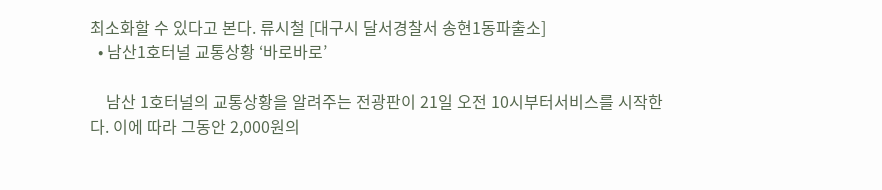최소화할 수 있다고 본다. 류시철 [대구시 달서경찰서 송현1동파출소]
  • 남산1호터널 교통상황 ‘바로바로’

    남산 1호터널의 교통상황을 알려주는 전광판이 21일 오전 10시부터서비스를 시작한다. 이에 따라 그동안 2,000원의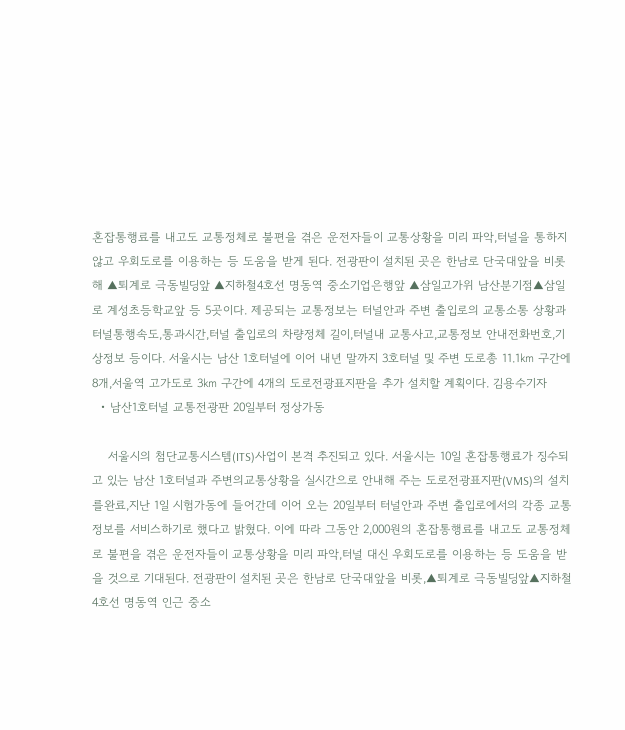혼잡통행료를 내고도 교통정체로 불편을 겪은 운전자들이 교통상황을 미리 파악,터널을 통하지 않고 우회도로를 이용하는 등 도움을 받게 된다. 전광판이 설치된 곳은 한남로 단국대앞을 비롯해 ▲퇴계로 극동빌딩앞 ▲지하철4호선 명동역 중소기업은행앞 ▲삼일고가위 남산분기점▲삼일로 계성초등학교앞 등 5곳이다. 제공되는 교통정보는 터널안과 주변 출입로의 교통소통 상황과 터널통행속도,통과시간,터널 출입로의 차량정체 길이,터널내 교통사고,교통정보 안내전화번호,기상정보 등이다. 서울시는 남산 1호터널에 이어 내년 말까지 3호터널 및 주변 도로총 11.1㎞ 구간에 8개,서울역 고가도로 3㎞ 구간에 4개의 도로전광표지판을 추가 설치할 계획이다. 김용수기자
  • 남산1호터널 교통전광판 20일부터 정상가동

    서울시의 첨단교통시스템(ITS)사업이 본격 추진되고 있다. 서울시는 10일 혼잡통행료가 징수되고 있는 남산 1호터널과 주변의교통상황을 실시간으로 안내해 주는 도로전광표지판(VMS)의 설치를완료,지난 1일 시험가동에 들어간데 이어 오는 20일부터 터널안과 주변 출입로에서의 각종 교통정보를 서비스하기로 했다고 밝혔다. 이에 따라 그동안 2,000원의 혼잡통행료를 내고도 교통정체로 불편을 겪은 운전자들이 교통상황을 미리 파악,터널 대신 우회도로를 이용하는 등 도움을 받을 것으로 기대된다. 전광판이 설치된 곳은 한남로 단국대앞을 비롯,▲퇴계로 극동빌딩앞▲지하철4호선 명동역 인근 중소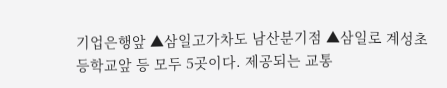기업은행앞 ▲삼일고가차도 남산분기점 ▲삼일로 계성초등학교앞 등 모두 5곳이다. 제공되는 교통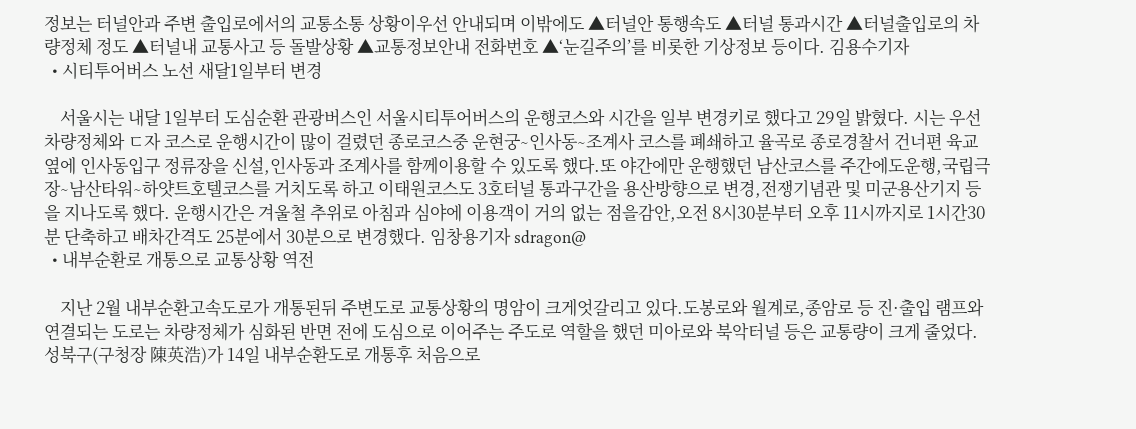정보는 터널안과 주변 출입로에서의 교통소통 상황이우선 안내되며 이밖에도 ▲터널안 통행속도 ▲터널 통과시간 ▲터널출입로의 차량정체 정도 ▲터널내 교통사고 등 돌발상황 ▲교통정보안내 전화번호 ▲‘눈길주의’를 비롯한 기상정보 등이다. 김용수기자
  • 시티투어버스 노선 새달1일부터 변경

    서울시는 내달 1일부터 도심순환 관광버스인 서울시티투어버스의 운행코스와 시간을 일부 변경키로 했다고 29일 밝혔다. 시는 우선 차량정체와 ㄷ자 코스로 운행시간이 많이 걸렸던 종로코스중 운현궁∼인사동∼조계사 코스를 폐쇄하고 율곡로 종로경찰서 건너편 육교 옆에 인사동입구 정류장을 신설,인사동과 조계사를 함께이용할 수 있도록 했다.또 야간에만 운행했던 남산코스를 주간에도운행,국립극장∼남산타워∼하얏트호텔코스를 거치도록 하고 이태원코스도 3호터널 통과구간을 용산방향으로 변경,전쟁기념관 및 미군용산기지 등을 지나도록 했다. 운행시간은 겨울철 추위로 아침과 심야에 이용객이 거의 없는 점을감안,오전 8시30분부터 오후 11시까지로 1시간30분 단축하고 배차간격도 25분에서 30분으로 변경했다. 임창용기자 sdragon@
  • 내부순환로 개통으로 교통상황 역전

    지난 2월 내부순환고속도로가 개통된뒤 주변도로 교통상황의 명암이 크게엇갈리고 있다.도봉로와 월계로,종암로 등 진·출입 램프와 연결되는 도로는 차량정체가 심화된 반면 전에 도심으로 이어주는 주도로 역할을 했던 미아로와 북악터널 등은 교통량이 크게 줄었다. 성북구(구청장 陳英浩)가 14일 내부순환도로 개통후 처음으로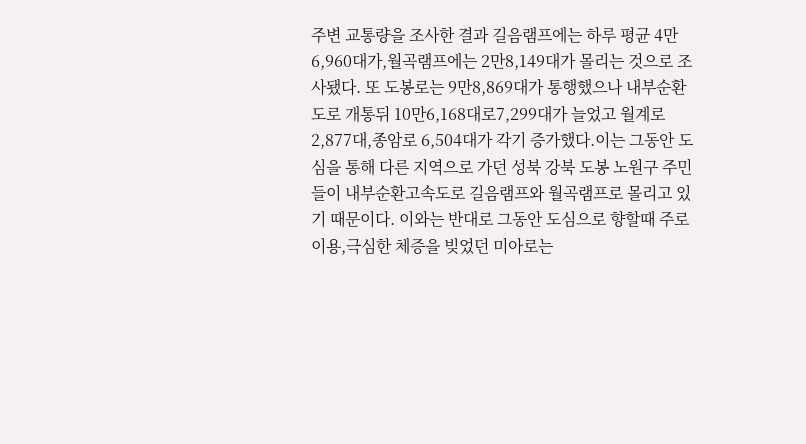주변 교통량을 조사한 결과 길음램프에는 하루 평균 4만6,960대가,월곡램프에는 2만8,149대가 몰리는 것으로 조사됐다. 또 도봉로는 9만8,869대가 통행했으나 내부순환도로 개통뒤 10만6,168대로7,299대가 늘었고 월계로 2,877대,종암로 6,504대가 각기 증가했다.이는 그동안 도심을 통해 다른 지역으로 가던 성북 강북 도봉 노원구 주민들이 내부순환고속도로 길음램프와 월곡램프로 몰리고 있기 때문이다. 이와는 반대로 그동안 도심으로 향할때 주로 이용,극심한 체증을 빚었던 미아로는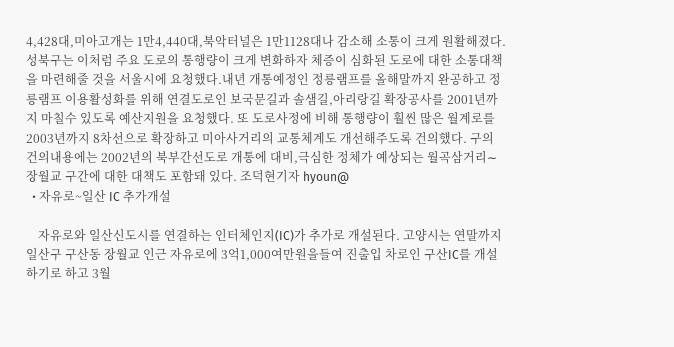4,428대,미아고개는 1만4,440대,북악터널은 1만1128대나 감소해 소통이 크게 원활해졌다. 성북구는 이처럼 주요 도로의 통행량이 크게 변화하자 체증이 심화된 도로에 대한 소통대책을 마련해줄 것을 서울시에 요청했다.내년 개통예정인 정릉램프를 올해말까지 완공하고 정릉램프 이용활성화를 위해 연결도로인 보국문길과 솔샘길,아리랑길 확장공사를 2001년까지 마칠수 있도록 예산지원을 요청했다. 또 도로사정에 비해 통행량이 훨씬 많은 월계로를 2003년까지 8차선으로 확장하고 미아사거리의 교통체계도 개선해주도록 건의했다. 구의 건의내용에는 2002년의 북부간선도로 개통에 대비,극심한 정체가 예상되는 월곡삼거리∼장월교 구간에 대한 대책도 포함돼 있다. 조덕현기자 hyoun@
  • 자유로~일산 IC 추가개설

    자유로와 일산신도시를 연결하는 인터체인지(IC)가 추가로 개설된다. 고양시는 연말까지 일산구 구산동 장월교 인근 자유로에 3억1,000여만원을들여 진출입 차로인 구산IC를 개설하기로 하고 3월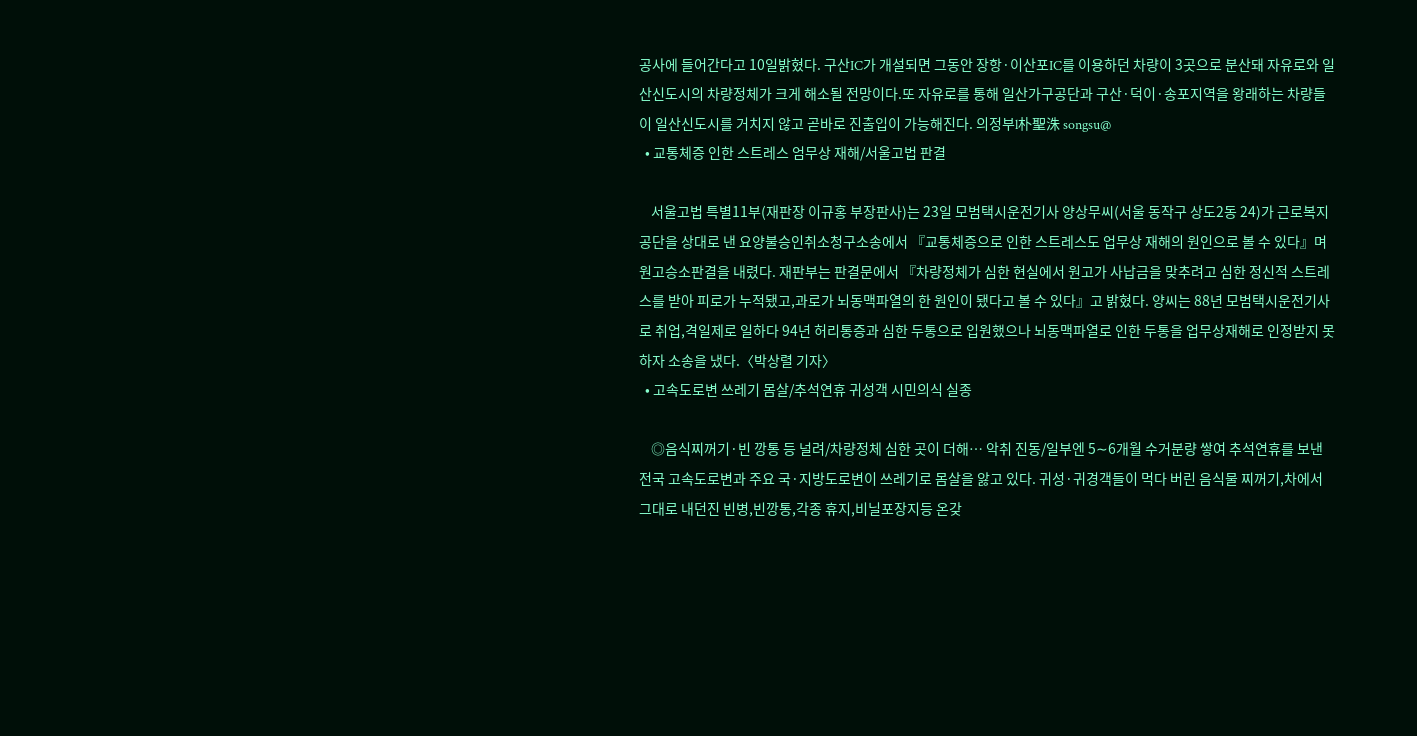공사에 들어간다고 10일밝혔다. 구산IC가 개설되면 그동안 장항·이산포IC를 이용하던 차량이 3곳으로 분산돼 자유로와 일산신도시의 차량정체가 크게 해소될 전망이다.또 자유로를 통해 일산가구공단과 구산·덕이·송포지역을 왕래하는 차량들이 일산신도시를 거치지 않고 곧바로 진출입이 가능해진다. 의정부l朴聖洙 songsu@
  • 교통체증 인한 스트레스 엄무상 재해/서울고법 판결

    서울고법 특별11부(재판장 이규홍 부장판사)는 23일 모범택시운전기사 양상무씨(서울 동작구 상도2동 24)가 근로복지공단을 상대로 낸 요양불승인취소청구소송에서 『교통체증으로 인한 스트레스도 업무상 재해의 원인으로 볼 수 있다』며 원고승소판결을 내렸다. 재판부는 판결문에서 『차량정체가 심한 현실에서 원고가 사납금을 맞추려고 심한 정신적 스트레스를 받아 피로가 누적됐고,과로가 뇌동맥파열의 한 원인이 됐다고 볼 수 있다』고 밝혔다. 양씨는 88년 모범택시운전기사로 취업,격일제로 일하다 94년 허리통증과 심한 두통으로 입원했으나 뇌동맥파열로 인한 두통을 업무상재해로 인정받지 못하자 소송을 냈다.〈박상렬 기자〉
  • 고속도로변 쓰레기 몸살/추석연휴 귀성객 시민의식 실종

    ◎음식찌꺼기·빈 깡통 등 널려/차량정체 심한 곳이 더해… 악취 진동/일부엔 5∼6개월 수거분량 쌓여 추석연휴를 보낸 전국 고속도로변과 주요 국·지방도로변이 쓰레기로 몸살을 앓고 있다. 귀성·귀경객들이 먹다 버린 음식물 찌꺼기,차에서 그대로 내던진 빈병,빈깡통,각종 휴지,비닐포장지등 온갖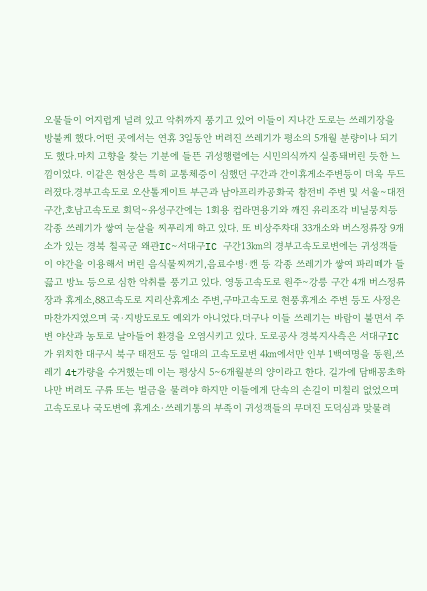오물들이 어지럽게 널려 있고 악취까지 풍기고 있어 이들이 지나간 도로는 쓰레기장을 방불케 했다.어떤 곳에서는 연휴 3일동안 버려진 쓰레기가 평소의 5개월 분량이나 되기도 했다.마치 고향을 찾는 기분에 들뜬 귀성행렬에는 시민의식까지 실종돼버린 듯한 느낌이었다. 이같은 현상은 특히 교통체증이 심했던 구간과 간이휴게소주변등이 더욱 두드러졌다.경부고속도로 오산톨게이트 부근과 남아프리카공화국 참전비 주변 및 서울∼대전 구간,호남고속도로 회덕∼유성구간에는 1회용 컵라면용기와 깨진 유리조각 비닐뭉치등 각종 쓰레기가 쌓여 눈살을 찌푸리게 하고 있다. 또 비상주차대 33개소와 버스정류장 9개소가 있는 경북 칠곡군 왜관IC∼서대구IC 구간13㎞의 경부고속도로변에는 귀성객들이 야간을 이용해서 버린 음식물찌꺼기,음료수병·캔 등 각종 쓰레기가 쌓여 파리떼가 들끓고 방뇨 등으로 심한 악취를 풍기고 있다. 영동고속도로 원주∼강릉 구간 4개 버스정류장과 휴게소,88고속도로 지리산휴게소 주변,구마고속도로 현풍휴게소 주변 등도 사정은 마찬가지였으며 국·지방도로도 예외가 아니었다.더구나 이들 쓰레기는 바람이 불면서 주변 야산과 농토로 날아들어 환경을 오염시키고 있다. 도로공사 경북지사측은 서대구IC가 위치한 대구시 북구 태전도 등 일대의 고속도로변 4㎞에서만 인부 1백여명을 동원,쓰레기 4t가량을 수거했는데 이는 평상시 5∼6개월분의 양이라고 한다. 길가에 담배꽁초하나만 버려도 구류 또는 벌금을 물려야 하지만 이들에게 단속의 손길이 미칠리 없었으며 고속도로나 국도변에 휴게소·쓰레기통의 부족이 귀성객들의 무뎌진 도덕심과 맞물려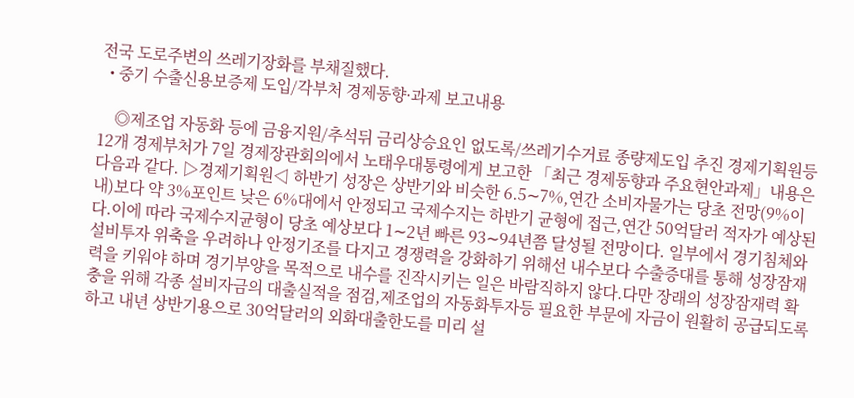전국 도로주변의 쓰레기장화를 부채질했다.
  • 중기 수출신용보증제 도입/각부처 경제동향·과제 보고내용

    ◎제조업 자동화 등에 금융지원/추석뒤 금리상승요인 없도록/쓰레기수거료 종량제도입 추진 경제기획원등 12개 경제부처가 7일 경제장관회의에서 노태우대통령에게 보고한 「최근 경제동향과 주요현안과제」내용은 다음과 같다. ▷경제기획원◁ 하반기 성장은 상반기와 비슷한 6.5∼7%,연간 소비자물가는 당초 전망(9%이내)보다 약 3%포인트 낮은 6%대에서 안정되고 국제수지는 하반기 균형에 접근,연간 50억달러 적자가 예상된다.이에 따라 국제수지균형이 당초 예상보다 1∼2년 빠른 93∼94년쯤 달성될 전망이다. 일부에서 경기침체와 설비투자 위축을 우려하나 안정기조를 다지고 경쟁력을 강화하기 위해선 내수보다 수출증대를 통해 성장잠재력을 키워야 하며 경기부양을 목적으로 내수를 진작시키는 일은 바람직하지 않다.다만 장래의 성장잠재력 확충을 위해 각종 설비자금의 대출실적을 점검,제조업의 자동화투자등 필요한 부문에 자금이 원활히 공급되도록 하고 내년 상반기용으로 30억달러의 외화대출한도를 미리 설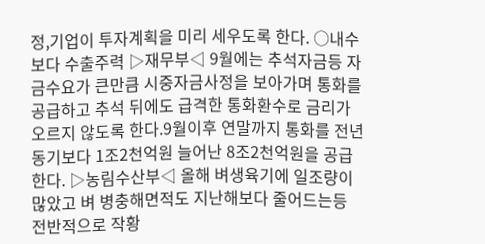정,기업이 투자계획을 미리 세우도록 한다. ○내수보다 수출주력 ▷재무부◁ 9월에는 추석자금등 자금수요가 큰만큼 시중자금사정을 보아가며 통화를 공급하고 추석 뒤에도 급격한 통화환수로 금리가 오르지 않도록 한다.9월이후 연말까지 통화를 전년 동기보다 1조2천억원 늘어난 8조2천억원을 공급한다. ▷농림수산부◁ 올해 벼생육기에 일조량이 많았고 벼 병충해면적도 지난해보다 줄어드는등 전반적으로 작황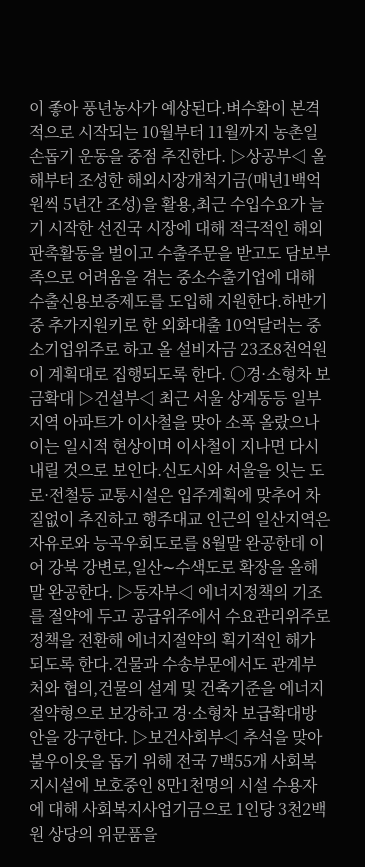이 좋아 풍년농사가 예상된다.벼수확이 본격적으로 시작되는 10월부터 11월까지 농촌일손돕기 운동을 중점 추진한다. ▷상공부◁ 올해부터 조성한 해외시장개척기금(매년1백억원씩 5년간 조성)을 활용,최근 수입수요가 늘기 시작한 선진국 시장에 대해 적극적인 해외판촉활동을 벌이고 수출주문을 받고도 담보부족으로 어려움을 겪는 중소수출기업에 대해 수출신용보증제도를 도입해 지원한다.하반기중 추가지원키로 한 외화대출 10억달러는 중소기업위주로 하고 올 설비자금 23조8천억원이 계획대로 집행되도록 한다. ○경·소형차 보금확대 ▷건설부◁ 최근 서울 상계동등 일부지역 아파트가 이사철을 맞아 소폭 올랐으나 이는 일시적 현상이며 이사철이 지나면 다시 내릴 것으로 보인다.신도시와 서울을 잇는 도로·전철등 교통시설은 입주계획에 맞추어 차질없이 추진하고 행주대교 인근의 일산지역은 자유로와 능곡우회도로를 8월말 완공한데 이어 강북 강변로,일산∼수색도로 확장을 올해말 완공한다. ▷동자부◁ 에너지정책의 기조를 절약에 두고 공급위주에서 수요관리위주로 정책을 전환해 에너지절약의 획기적인 해가 되도록 한다.건물과 수송부문에서도 관계부처와 협의,건물의 설계 및 건축기준을 에너지절약형으로 보강하고 경·소형차 보급확대방안을 강구한다. ▷보건사회부◁ 추석을 맞아 불우이웃을 돕기 위해 전국 7백55개 사회복지시설에 보호중인 8만1천명의 시설 수용자에 대해 사회복지사업기금으로 1인당 3천2백원 상당의 위문품을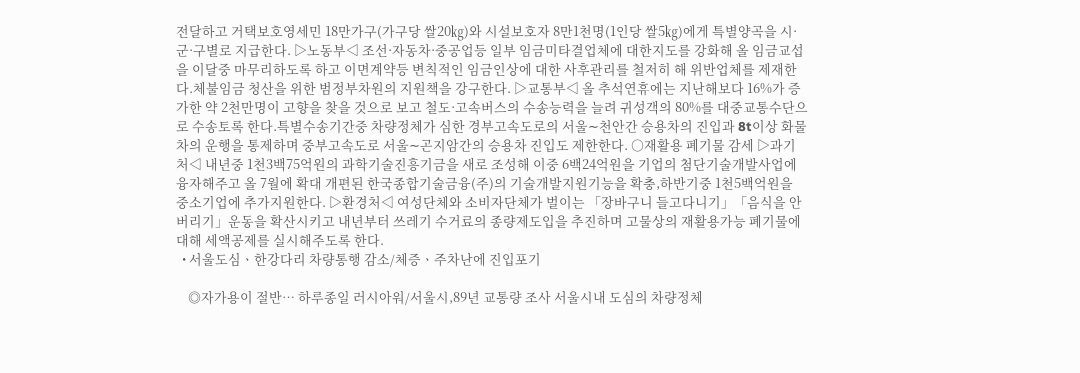전달하고 거택보호영세민 18만가구(가구당 쌀20㎏)와 시설보호자 8만1천명(1인당 쌀5㎏)에게 특별양곡을 시·군·구별로 지급한다. ▷노동부◁ 조선·자동차·중공업등 일부 임금미타결업체에 대한지도를 강화해 올 임금교섭을 이달중 마무리하도록 하고 이면계약등 변칙적인 임금인상에 대한 사후관리를 철저히 해 위반업체를 제재한다.체불임금 청산을 위한 범정부차원의 지원책을 강구한다. ▷교통부◁ 올 추석연휴에는 지난해보다 16%가 증가한 약 2천만명이 고향을 찾을 것으로 보고 철도·고속버스의 수송능력을 늘려 귀성객의 80%를 대중교통수단으로 수송토록 한다.특별수송기간중 차량정체가 심한 경부고속도로의 서울∼천안간 승용차의 진입과 8t이상 화물차의 운행을 통제하며 중부고속도로 서울∼곤지암간의 승용차 진입도 제한한다. ○재활용 폐기물 감세 ▷과기처◁ 내년중 1천3백75억원의 과학기술진흥기금을 새로 조성해 이중 6백24억원을 기업의 첨단기술개발사업에 융자해주고 올 7월에 확대 개편된 한국종합기술금융(주)의 기술개발지원기능을 확충,하반기중 1천5백억원을 중소기업에 추가지원한다. ▷환경처◁ 여성단체와 소비자단체가 벌이는 「장바구니 들고다니기」「음식을 안버리기」운동을 확산시키고 내년부터 쓰레기 수거료의 종량제도입을 추진하며 고물상의 재활용가능 폐기물에 대해 세액공제를 실시해주도록 한다.
  • 서울도심ㆍ한강다리 차량통행 감소/체증ㆍ주차난에 진입포기

    ◎자가용이 절반… 하루종일 러시아워/서울시,89년 교통량 조사 서울시내 도심의 차량정체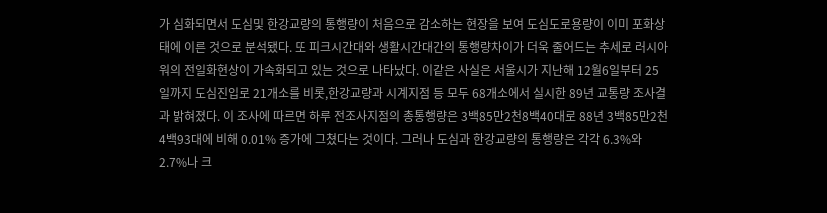가 심화되면서 도심및 한강교량의 통행량이 처음으로 감소하는 현장을 보여 도심도로용량이 이미 포화상태에 이른 것으로 분석됐다. 또 피크시간대와 생활시간대간의 통행량차이가 더욱 줄어드는 추세로 러시아워의 전일화현상이 가속화되고 있는 것으로 나타났다. 이같은 사실은 서울시가 지난해 12월6일부터 25일까지 도심진입로 21개소를 비롯,한강교량과 시계지점 등 모두 68개소에서 실시한 89년 교통량 조사결과 밝혀졌다. 이 조사에 따르면 하루 전조사지점의 총통행량은 3백85만2천8백40대로 88년 3백85만2천4백93대에 비해 0.01% 증가에 그쳤다는 것이다. 그러나 도심과 한강교량의 통행량은 각각 6.3%와 2.7%나 크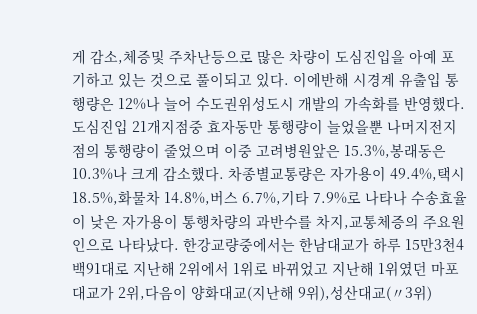게 감소,체증및 주차난등으로 많은 차량이 도심진입을 아예 포기하고 있는 것으로 풀이되고 있다. 이에반해 시경계 유출입 통행량은 12%나 늘어 수도권위성도시 개발의 가속화를 반영했다. 도심진입 21개지점중 효자동만 통행량이 늘었을뿐 나머지전지점의 통행량이 줄었으며 이중 고려병원앞은 15.3%,봉래동은 10.3%나 크게 감소했다. 차종별교통량은 자가용이 49.4%,택시 18.5%,화물차 14.8%,버스 6.7%,기타 7.9%로 나타나 수송효율이 낮은 자가용이 통행차량의 과반수를 차지,교통체증의 주요원인으로 나타났다. 한강교량중에서는 한남대교가 하루 15만3천4백91대로 지난해 2위에서 1위로 바뀌었고 지난해 1위였던 마포대교가 2위,다음이 양화대교(지난해 9위),성산대교(〃3위)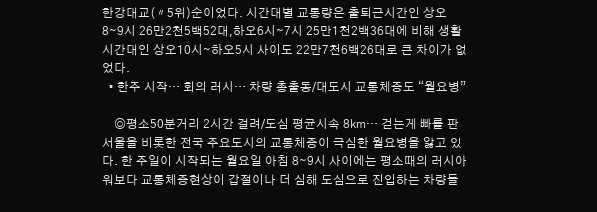한강대교(〃5위)순이었다. 시간대별 교통량은 출퇴근시간인 상오8∼9시 26만2천5백52대,하오6시∼7시 25만1천2백36대에 비해 생활시간대인 상오10시∼하오5시 사이도 22만7천6백26대로 큰 차이가 없었다.
  • 한주 시작… 회의 러시… 차량 총출동/대도시 교통체증도 “월요병”

    ◎평소50분거리 2시간 걸려/도심 평균시속 8㎞… 걷는게 빠를 판 서울을 비롯한 전국 주요도시의 교통체증이 극심한 월요병을 앓고 있다. 한 주일이 시작되는 월요일 아침 8∼9시 사이에는 평소때의 러시아워보다 교통체증현상이 갑절이나 더 심해 도심으로 진입하는 차량들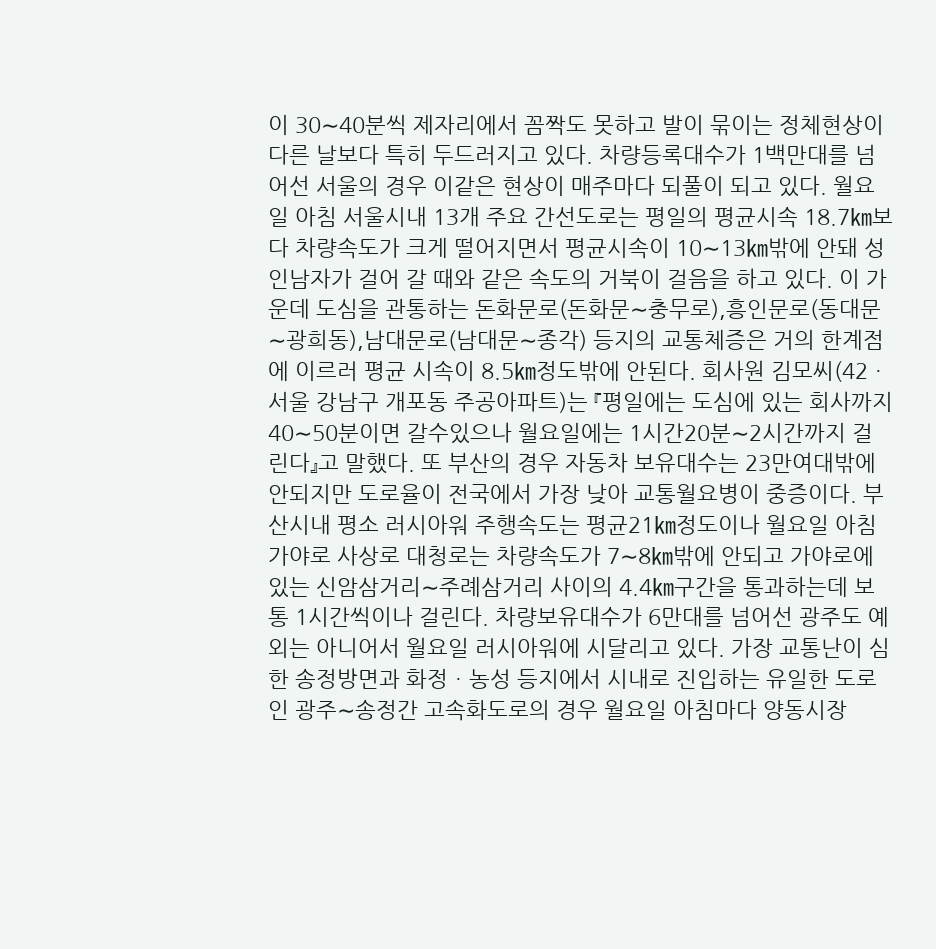이 30∼40분씩 제자리에서 꼼짝도 못하고 발이 묶이는 정체현상이 다른 날보다 특히 두드러지고 있다. 차량등록대수가 1백만대를 넘어선 서울의 경우 이같은 현상이 매주마다 되풀이 되고 있다. 월요일 아침 서울시내 13개 주요 간선도로는 평일의 평균시속 18.7㎞보다 차량속도가 크게 떨어지면서 평균시속이 10∼13㎞밖에 안돼 성인남자가 걸어 갈 때와 같은 속도의 거북이 걸음을 하고 있다. 이 가운데 도심을 관통하는 돈화문로(돈화문∼충무로),흥인문로(동대문∼광희동),남대문로(남대문∼종각) 등지의 교통체증은 거의 한계점에 이르러 평균 시속이 8.5㎞정도밖에 안된다. 회사원 김모씨(42ㆍ서울 강남구 개포동 주공아파트)는 『평일에는 도심에 있는 회사까지 40∼50분이면 갈수있으나 월요일에는 1시간20분∼2시간까지 걸린다』고 말했다. 또 부산의 경우 자동차 보유대수는 23만여대밖에 안되지만 도로율이 전국에서 가장 낮아 교통월요병이 중증이다. 부산시내 평소 러시아워 주행속도는 평균21㎞정도이나 월요일 아침 가야로 사상로 대청로는 차량속도가 7∼8㎞밖에 안되고 가야로에 있는 신암삼거리∼주례삼거리 사이의 4.4㎞구간을 통과하는데 보통 1시간씩이나 걸린다. 차량보유대수가 6만대를 넘어선 광주도 예외는 아니어서 월요일 러시아워에 시달리고 있다. 가장 교통난이 심한 송정방면과 화정ㆍ농성 등지에서 시내로 진입하는 유일한 도로인 광주∼송정간 고속화도로의 경우 월요일 아침마다 양동시장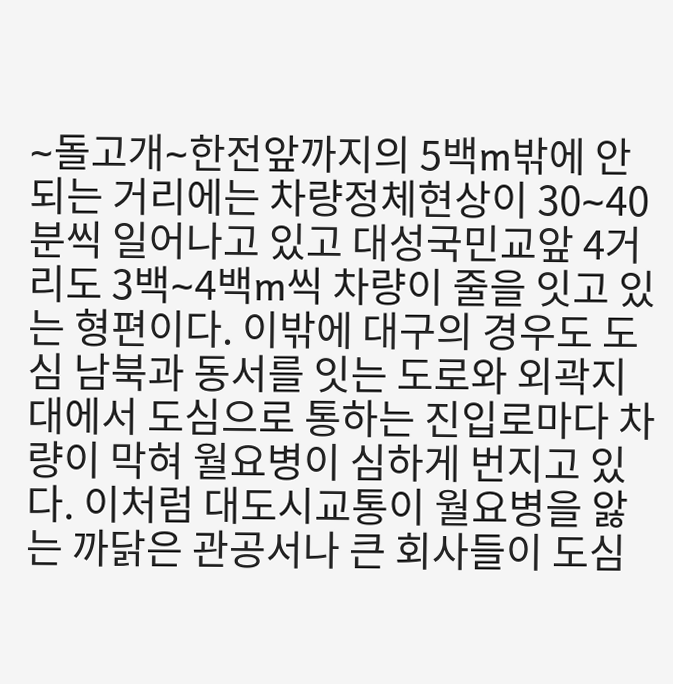∼돌고개∼한전앞까지의 5백m밖에 안되는 거리에는 차량정체현상이 30∼40분씩 일어나고 있고 대성국민교앞 4거리도 3백∼4백m씩 차량이 줄을 잇고 있는 형편이다. 이밖에 대구의 경우도 도심 남북과 동서를 잇는 도로와 외곽지대에서 도심으로 통하는 진입로마다 차량이 막혀 월요병이 심하게 번지고 있다. 이처럼 대도시교통이 월요병을 앓는 까닭은 관공서나 큰 회사들이 도심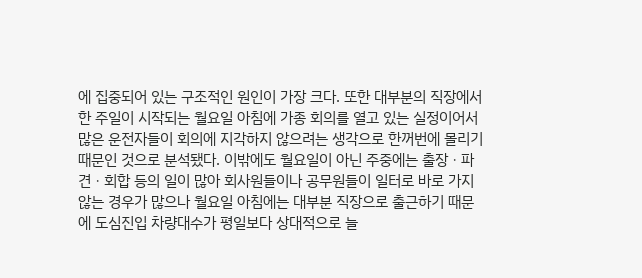에 집중되어 있는 구조적인 원인이 가장 크다. 또한 대부분의 직장에서 한 주일이 시작되는 월요일 아침에 가종 회의를 열고 있는 실정이어서 많은 운전자들이 회의에 지각하지 않으려는 생각으로 한꺼번에 몰리기 때문인 것으로 분석됐다. 이밖에도 월요일이 아닌 주중에는 출장ㆍ파견ㆍ회합 등의 일이 많아 회사원들이나 공무원들이 일터로 바로 가지 않는 경우가 많으나 월요일 아침에는 대부분 직장으로 출근하기 때문에 도심진입 차량대수가 평일보다 상대적으로 늘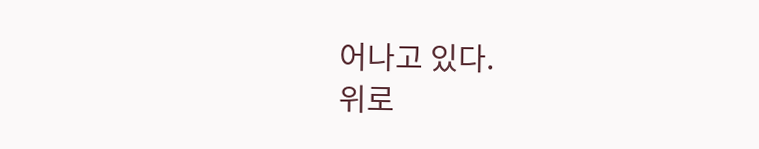어나고 있다.
위로